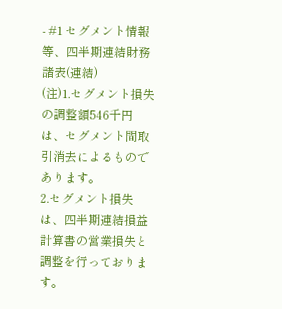- #1 セグメント情報等、四半期連結財務諸表(連結)
(注)1.セグメント損失の調整額546千円は、セグメント間取引消去によるものであります。
2.セグメント損失は、四半期連結損益計算書の営業損失と調整を行っております。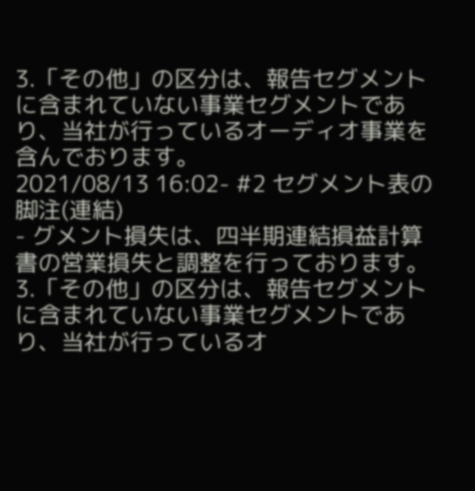3.「その他」の区分は、報告セグメントに含まれていない事業セグメントであり、当社が行っているオーディオ事業を含んでおります。
2021/08/13 16:02- #2 セグメント表の脚注(連結)
- グメント損失は、四半期連結損益計算書の営業損失と調整を行っております。
3.「その他」の区分は、報告セグメントに含まれていない事業セグメントであり、当社が行っているオ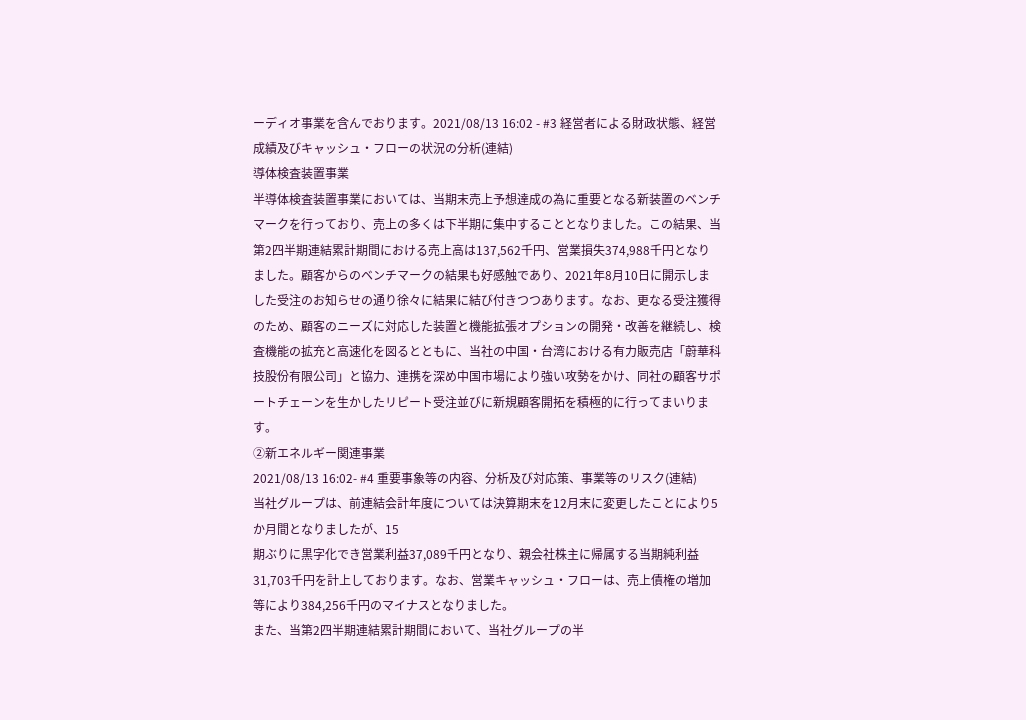ーディオ事業を含んでおります。2021/08/13 16:02 - #3 経営者による財政状態、経営成績及びキャッシュ・フローの状況の分析(連結)
導体検査装置事業
半導体検査装置事業においては、当期末売上予想達成の為に重要となる新装置のベンチマークを行っており、売上の多くは下半期に集中することとなりました。この結果、当第2四半期連結累計期間における売上高は137,562千円、営業損失374,988千円となりました。顧客からのベンチマークの結果も好感触であり、2021年8月10日に開示しました受注のお知らせの通り徐々に結果に結び付きつつあります。なお、更なる受注獲得のため、顧客のニーズに対応した装置と機能拡張オプションの開発・改善を継続し、検査機能の拡充と高速化を図るとともに、当社の中国・台湾における有力販売店「蔚華科技股份有限公司」と協力、連携を深め中国市場により強い攻勢をかけ、同社の顧客サポートチェーンを生かしたリピート受注並びに新規顧客開拓を積極的に行ってまいります。
②新エネルギー関連事業
2021/08/13 16:02- #4 重要事象等の内容、分析及び対応策、事業等のリスク(連結)
当社グループは、前連結会計年度については決算期末を12月末に変更したことにより5か月間となりましたが、15
期ぶりに黒字化でき営業利益37,089千円となり、親会社株主に帰属する当期純利益31,703千円を計上しております。なお、営業キャッシュ・フローは、売上債権の増加等により384,256千円のマイナスとなりました。
また、当第2四半期連結累計期間において、当社グループの半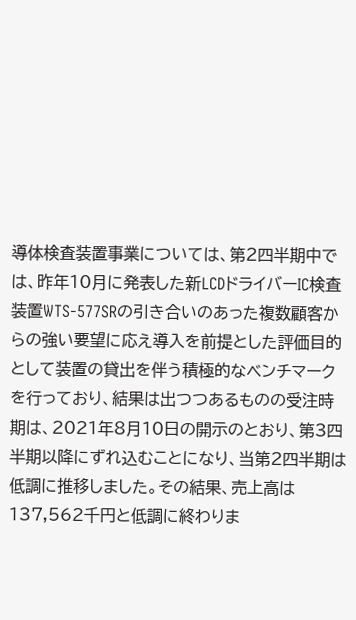導体検査装置事業については、第2四半期中では、昨年10月に発表した新LCDドライバーIC検査装置WTS-577SRの引き合いのあった複数顧客からの強い要望に応え導入を前提とした評価目的として装置の貸出を伴う積極的なベンチマークを行っており、結果は出つつあるものの受注時期は、2021年8月10日の開示のとおり、第3四半期以降にずれ込むことになり、当第2四半期は低調に推移しました。その結果、売上高は137,562千円と低調に終わりま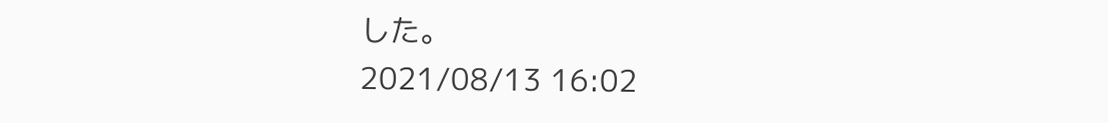した。
2021/08/13 16:02